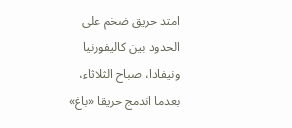امتد حريق ضخم على الحدود بين كاليفورنيا ونيفادا، صباح الثلاثاء، بعدما اندمج حريقا «باغ»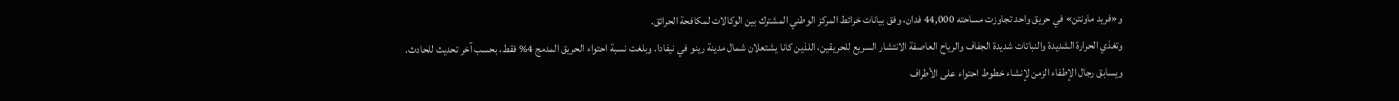و«فريد ماونتن» في حريق واحد تجاوزت مساحته 44,000 فدان، وفق بيانات خرائط المركز الوطني المشترك بين الوكالات لمكافحة الحرائق.
وتغذي الحرارة الشديدة والنباتات شديدة الجفاف والرياح العاصفة الانتشار السريع للحريقين، اللذين كانا يشتعلان شمال مدينة رينو في نيفادا. وبلغت نسبة احتواء الحريق المدمج 4% فقط، بحسب آخر تحديث للحادث.
ويسابق رجال الإطفاء الزمن لإنشاء خطوط احتواء على الأطراف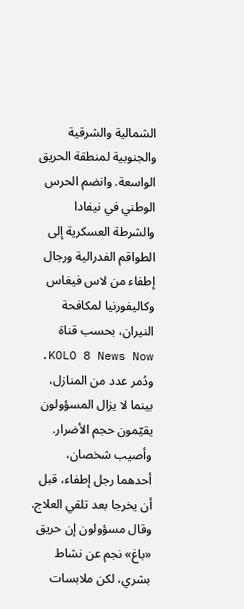الشمالية والشرقية والجنوبية لمنطقة الحريق الواسعة. وانضم الحرس الوطني في نيفادا والشرطة العسكرية إلى الطواقم الفدرالية ورجال إطفاء من لاس فيغاس وكاليفورنيا لمكافحة النيران، بحسب قناة KOLO 8 News Now.
ودُمر عدد من المنازل، بينما لا يزال المسؤولون يقيّمون حجم الأضرار. وأصيب شخصان، أحدهما رجل إطفاء، قبل أن يخرجا بعد تلقي العلاج. وقال مسؤولون إن حريق «باغ» نجم عن نشاط بشري، لكن ملابسات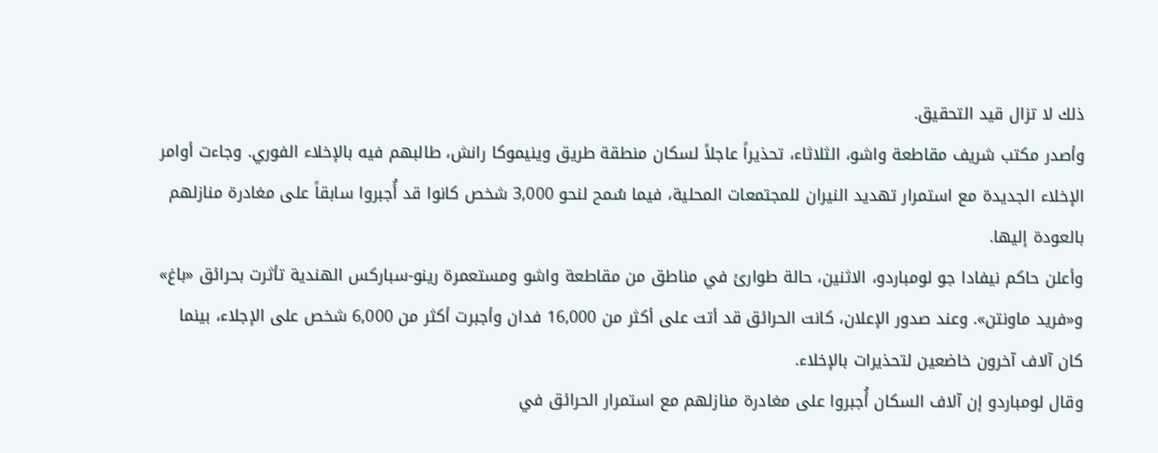ذلك لا تزال قيد التحقيق.
وأصدر مكتب شريف مقاطعة واشو، الثلاثاء، تحذيراً عاجلاً لسكان منطقة طريق وينيموكا رانش، طالبهم فيه بالإخلاء الفوري. وجاءت أوامر الإخلاء الجديدة مع استمرار تهديد النيران للمجتمعات المحلية، فيما سُمح لنحو 3,000 شخص كانوا قد أُجبروا سابقاً على مغادرة منازلهم بالعودة إليها.
وأعلن حاكم نيفادا جو لومباردو، الاثنين، حالة طوارئ في مناطق من مقاطعة واشو ومستعمرة رينو-سباركس الهندية تأثرت بحرائق «باغ» و«فريد ماونتن». وعند صدور الإعلان، كانت الحرائق قد أتت على أكثر من 16,000 فدان وأجبرت أكثر من 6,000 شخص على الإجلاء، بينما كان آلاف آخرون خاضعين لتحذيرات بالإخلاء.
وقال لومباردو إن آلاف السكان أُجبروا على مغادرة منازلهم مع استمرار الحرائق في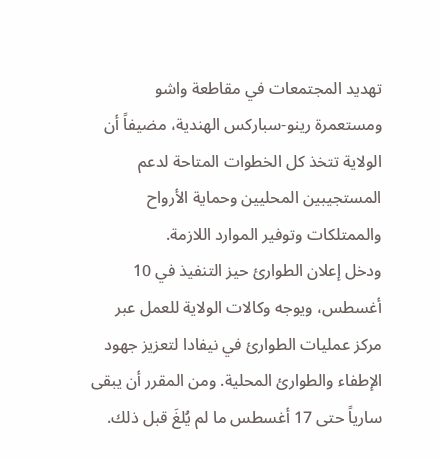تهديد المجتمعات في مقاطعة واشو ومستعمرة رينو-سباركس الهندية، مضيفاً أن الولاية تتخذ كل الخطوات المتاحة لدعم المستجيبين المحليين وحماية الأرواح والممتلكات وتوفير الموارد اللازمة.
ودخل إعلان الطوارئ حيز التنفيذ في 10 أغسطس، ويوجه وكالات الولاية للعمل عبر مركز عمليات الطوارئ في نيفادا لتعزيز جهود الإطفاء والطوارئ المحلية. ومن المقرر أن يبقى سارياً حتى 17 أغسطس ما لم يُلغَ قبل ذلك.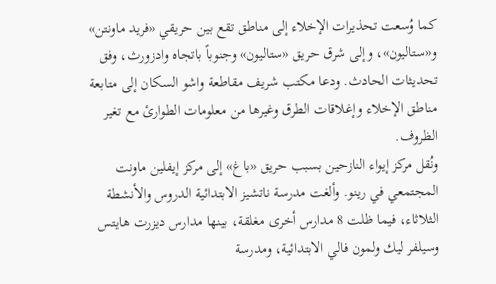كما وُسعت تحذيرات الإخلاء إلى مناطق تقع بين حريقي «فريد ماونتن» و«ستاليون»، وإلى شرق حريق «ستاليون» وجنوباً باتجاه وادزورث، وفق تحديثات الحادث. ودعا مكتب شريف مقاطعة واشو السكان إلى متابعة مناطق الإخلاء وإغلاقات الطرق وغيرها من معلومات الطوارئ مع تغير الظروف.
ونُقل مركز إيواء النازحين بسبب حريق «باغ» إلى مركز إيفلين ماونت المجتمعي في رينو. وألغت مدرسة ناتشيز الابتدائية الدروس والأنشطة الثلاثاء، فيما ظلت 8 مدارس أخرى مغلقة، بينها مدارس ديزرت هايتس وسيلفر ليك ولمون فالي الابتدائية، ومدرسة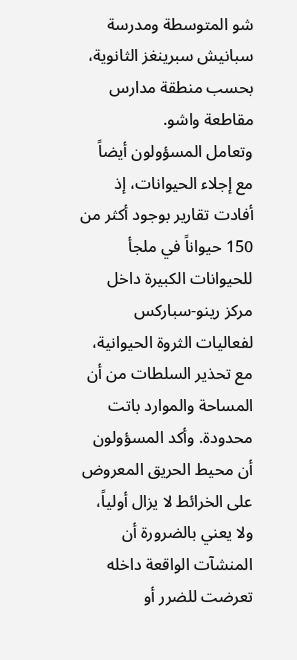شو المتوسطة ومدرسة سبانيش سبرينغز الثانوية، بحسب منطقة مدارس مقاطعة واشو.
وتعامل المسؤولون أيضاً مع إجلاء الحيوانات، إذ أفادت تقارير بوجود أكثر من 150 حيواناً في ملجأ للحيوانات الكبيرة داخل مركز رينو-سباركس لفعاليات الثروة الحيوانية، مع تحذير السلطات من أن المساحة والموارد باتت محدودة. وأكد المسؤولون أن محيط الحريق المعروض على الخرائط لا يزال أولياً، ولا يعني بالضرورة أن المنشآت الواقعة داخله تعرضت للضرر أو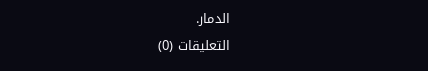الدمار.
التعليقات (0)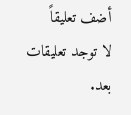أضف تعليقاً
لا توجد تعليقات بعد.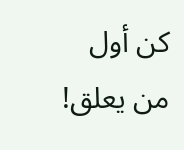كن أول من يعلق!